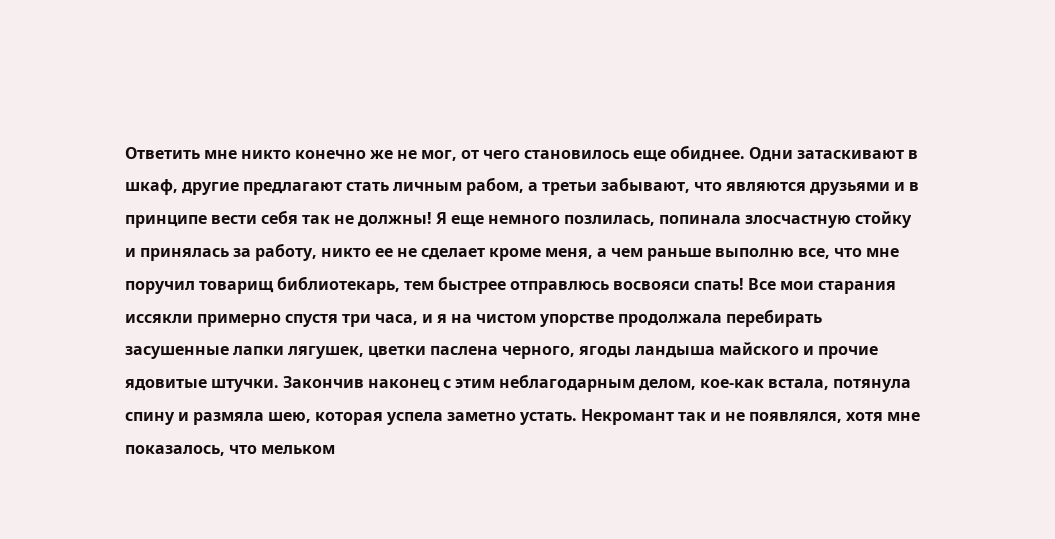Ответить мне никто конечно же не мог, от чего становилось еще обиднее. Одни затаскивают в шкаф, другие предлагают стать личным рабом, а третьи забывают, что являются друзьями и в принципе вести себя так не должны! Я еще немного позлилась, попинала злосчастную стойку и принялась за работу, никто ее не сделает кроме меня, а чем раньше выполню все, что мне поручил товарищ библиотекарь, тем быстрее отправлюсь восвояси спать! Все мои старания иссякли примерно спустя три часа, и я на чистом упорстве продолжала перебирать засушенные лапки лягушек, цветки паслена черного, ягоды ландыша майского и прочие ядовитые штучки. Закончив наконец с этим неблагодарным делом, кое-как встала, потянула спину и размяла шею, которая успела заметно устать. Некромант так и не появлялся, хотя мне показалось, что мельком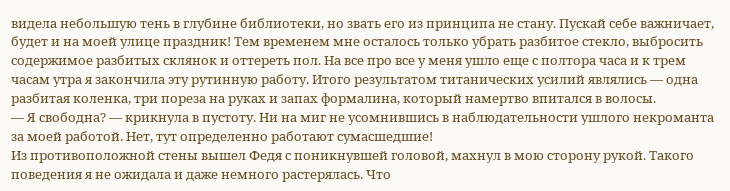видела небольшую тень в глубине библиотеки, но звать его из принципа не стану. Пускай себе важничает, будет и на моей улице праздник! Тем временем мне осталось только убрать разбитое стекло, выбросить содержимое разбитых склянок и оттереть пол. На все про все у меня ушло еще с полтора часа и к трем часам утра я закончила эту рутинную работу. Итого результатом титанических усилий являлись — одна разбитая коленка, три пореза на руках и запах формалина, который намертво впитался в волосы.
— Я свободна? — крикнула в пустоту. Ни на миг не усомнившись в наблюдательности ушлого некроманта за моей работой. Нет, тут определенно работают сумасшедшие!
Из противоположной стены вышел Федя с поникнувшей головой, махнул в мою сторону рукой. Такого поведения я не ожидала и даже немного растерялась. Что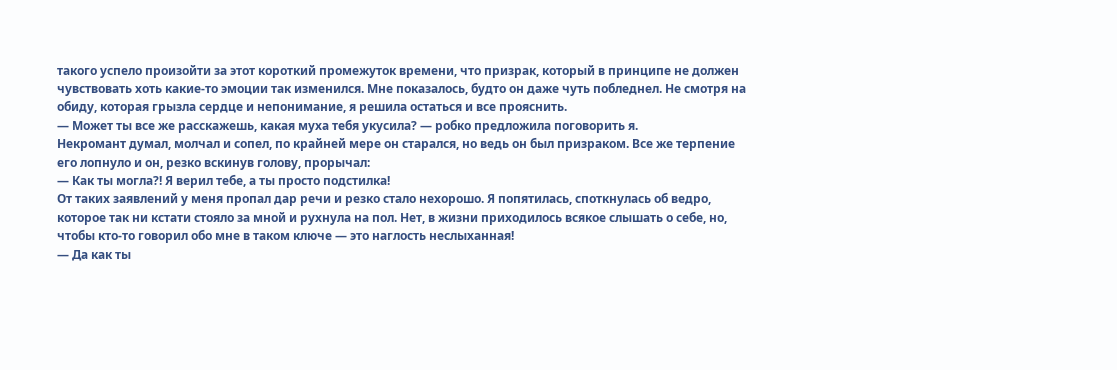такого успело произойти за этот короткий промежуток времени, что призрак, который в принципе не должен чувствовать хоть какие-то эмоции так изменился. Мне показалось, будто он даже чуть побледнел. Не смотря на обиду, которая грызла сердце и непонимание, я решила остаться и все прояснить.
— Может ты все же расскажешь, какая муха тебя укусила? — робко предложила поговорить я.
Некромант думал, молчал и сопел, по крайней мере он старался, но ведь он был призраком. Все же терпение его лопнуло и он, резко вскинув голову, прорычал:
— Как ты могла?! Я верил тебе, а ты просто подстилка!
От таких заявлений у меня пропал дар речи и резко стало нехорошо. Я попятилась, споткнулась об ведро, которое так ни кстати стояло за мной и рухнула на пол. Нет, в жизни приходилось всякое слышать о себе, но, чтобы кто-то говорил обо мне в таком ключе — это наглость неслыханная!
— Да как ты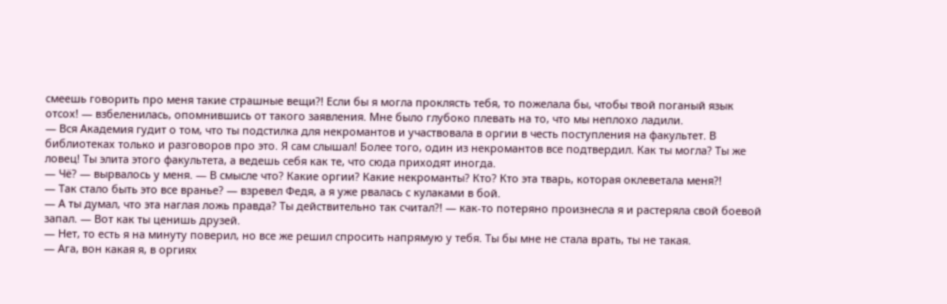смеешь говорить про меня такие страшные вещи?! Если бы я могла проклясть тебя, то пожелала бы, чтобы твой поганый язык отсох! — взбеленилась, опомнившись от такого заявления. Мне было глубоко плевать на то, что мы неплохо ладили.
— Вся Академия гудит о том, что ты подстилка для некромантов и участвовала в оргии в честь поступления на факультет. В библиотеках только и разговоров про это. Я сам слышал! Более того, один из некромантов все подтвердил. Как ты могла? Ты же ловец! Ты элита этого факультета, а ведешь себя как те, что сюда приходят иногда.
— Чё? — вырвалось у меня. — В смысле что? Какие оргии? Какие некроманты? Кто? Кто эта тварь, которая оклеветала меня?!
— Так стало быть это все вранье? — взревел Федя, а я уже рвалась с кулаками в бой.
— А ты думал, что эта наглая ложь правда? Ты действительно так считал?! — как-то потеряно произнесла я и растеряла свой боевой запал. — Вот как ты ценишь друзей.
— Нет, то есть я на минуту поверил, но все же решил спросить напрямую у тебя. Ты бы мне не стала врать, ты не такая.
— Ага, вон какая я, в оргиях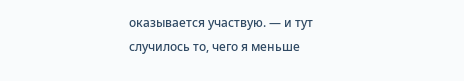оказывается участвую. — и тут случилось то, чего я меньше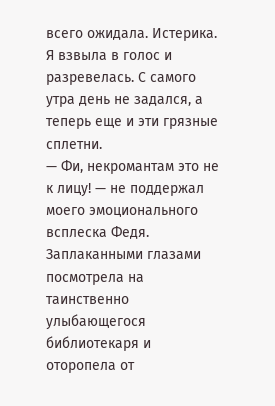всего ожидала. Истерика. Я взвыла в голос и разревелась. С самого утра день не задался, а теперь еще и эти грязные сплетни.
— Фи, некромантам это не к лицу! — не поддержал моего эмоционального всплеска Федя. Заплаканными глазами посмотрела на таинственно улыбающегося библиотекаря и оторопела от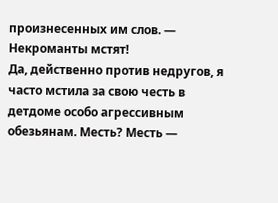произнесенных им слов. — Некроманты мстят!
Да, действенно против недругов, я часто мстила за свою честь в детдоме особо агрессивным обезьянам. Месть? Месть —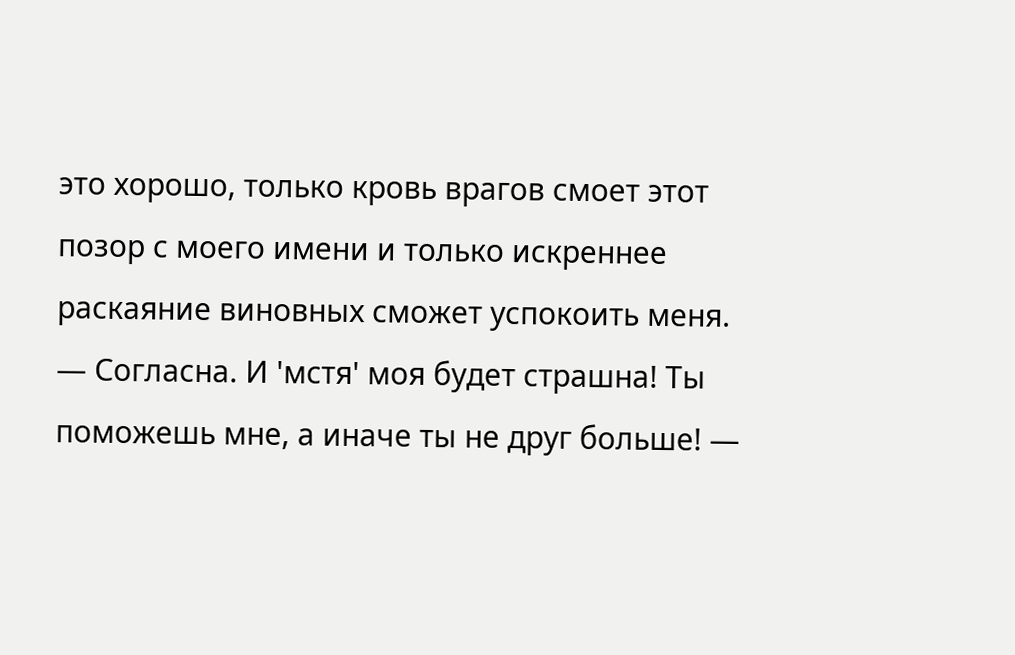это хорошо, только кровь врагов смоет этот позор с моего имени и только искреннее раскаяние виновных сможет успокоить меня.
— Согласна. И 'мстя' моя будет страшна! Ты поможешь мне, а иначе ты не друг больше! —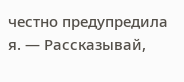честно предупредила я. — Рассказывай,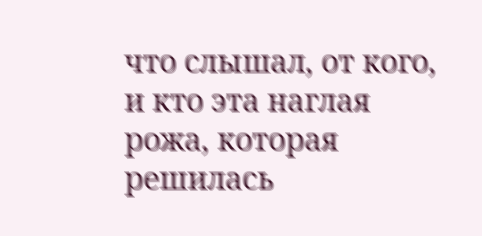что слышал, от кого, и кто эта наглая рожа, которая решилась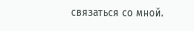связаться со мной.